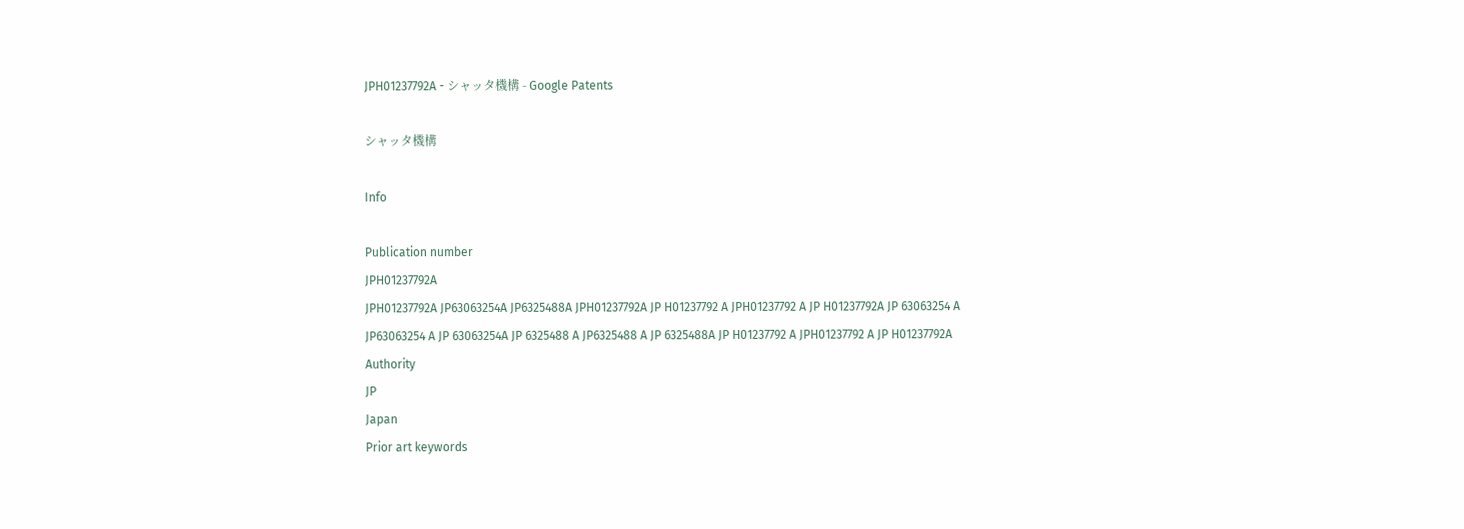JPH01237792A - シャッタ機構 - Google Patents

シャッタ機構

Info

Publication number
JPH01237792A
JPH01237792A JP63063254A JP6325488A JPH01237792A JP H01237792 A JPH01237792 A JP H01237792A JP 63063254 A JP63063254 A JP 63063254A JP 6325488 A JP6325488 A JP 6325488A JP H01237792 A JPH01237792 A JP H01237792A
Authority
JP
Japan
Prior art keywords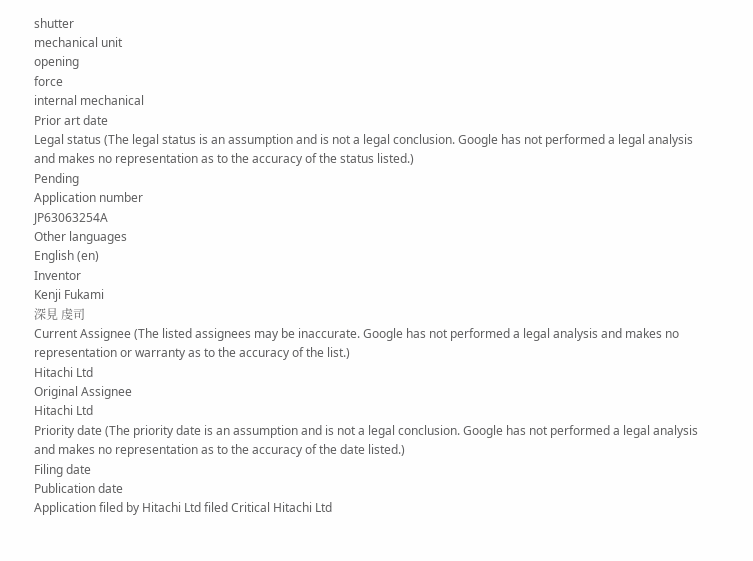shutter
mechanical unit
opening
force
internal mechanical
Prior art date
Legal status (The legal status is an assumption and is not a legal conclusion. Google has not performed a legal analysis and makes no representation as to the accuracy of the status listed.)
Pending
Application number
JP63063254A
Other languages
English (en)
Inventor
Kenji Fukami
深見 虔司
Current Assignee (The listed assignees may be inaccurate. Google has not performed a legal analysis and makes no representation or warranty as to the accuracy of the list.)
Hitachi Ltd
Original Assignee
Hitachi Ltd
Priority date (The priority date is an assumption and is not a legal conclusion. Google has not performed a legal analysis and makes no representation as to the accuracy of the date listed.)
Filing date
Publication date
Application filed by Hitachi Ltd filed Critical Hitachi Ltd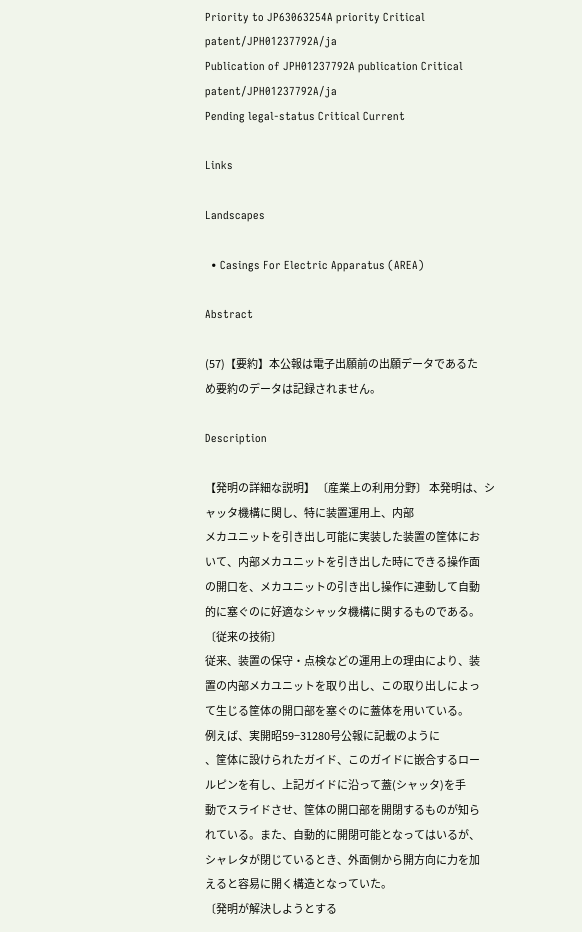Priority to JP63063254A priority Critical patent/JPH01237792A/ja
Publication of JPH01237792A publication Critical patent/JPH01237792A/ja
Pending legal-status Critical Current

Links

Landscapes

  • Casings For Electric Apparatus (AREA)

Abstract

(57)【要約】本公報は電子出願前の出願データであるた
め要約のデータは記録されません。

Description

【発明の詳細な説明】 〔産業上の利用分野〕 本発明は、シャッタ機構に関し、特に装置運用上、内部
メカユニットを引き出し可能に実装した装置の筐体にお
いて、内部メカユニットを引き出した時にできる操作面
の開口を、メカユニットの引き出し操作に連動して自動
的に塞ぐのに好適なシャッタ機構に関するものである。
〔従来の技術〕
従来、装置の保守・点検などの運用上の理由により、装
置の内部メカユニットを取り出し、この取り出しによっ
て生じる筐体の開口部を塞ぐのに蓋体を用いている。
例えば、実開昭59−31280号公報に記載のように
、筐体に設けられたガイド、このガイドに嵌合するロー
ルピンを有し、上記ガイドに沿って蓋(シャッタ)を手
動でスライドさせ、筐体の開口部を開閉するものが知ら
れている。また、自動的に開閉可能となってはいるが、
シャレタが閉じているとき、外面側から開方向に力を加
えると容易に開く構造となっていた。
〔発明が解決しようとする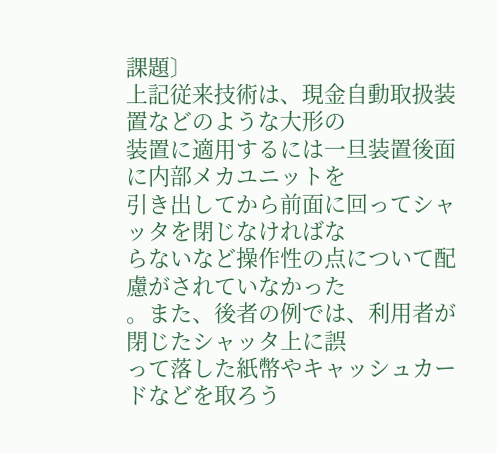課題〕
上記従来技術は、現金自動取扱装置などのような大形の
装置に適用するには一旦装置後面に内部メカユニットを
引き出してから前面に回ってシャッタを閉じなければな
らないなど操作性の点について配慮がされていなかった
。また、後者の例では、利用者が閉じたシャッタ上に誤
って落した紙幣やキャッシュカードなどを取ろう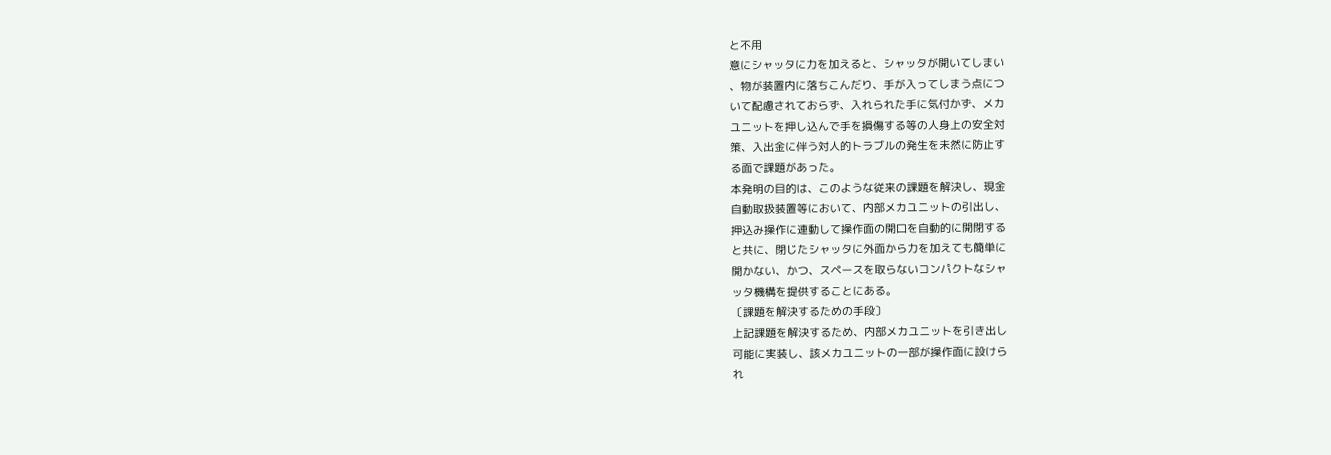と不用
意にシャッタに力を加えると、シャッタが開いてしまい
、物が装置内に落ちこんだり、手が入ってしまう点につ
いて配慮されておらず、入れられた手に気付かず、メカ
ユニットを押し込んで手を損傷する等の人身上の安全対
策、入出金に伴う対人的トラブルの発生を未然に防止す
る面で課題があった。
本発明の目的は、このような従来の課題を解決し、現金
自動取扱装置等において、内部メカユニットの引出し、
押込み操作に連動して操作面の開口を自動的に開閉する
と共に、閉じたシャッタに外面から力を加えても簡単に
開かない、かつ、スペースを取らないコンパクトなシャ
ッタ機構を提供することにある。
〔課題を解決するための手段〕
上記課題を解決するため、内部メカユニットを引き出し
可能に実装し、該メカユニットの一部が操作面に設けら
れ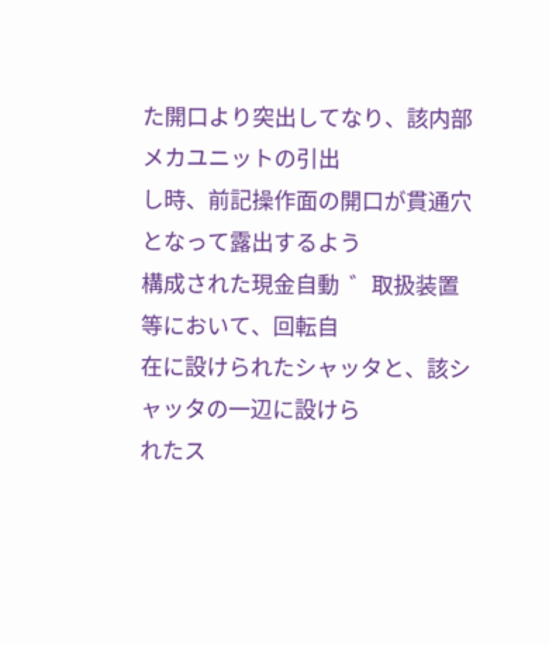た開口より突出してなり、該内部メカユニットの引出
し時、前記操作面の開口が貫通穴となって露出するよう
構成された現金自動  ゛取扱装置等において、回転自
在に設けられたシャッタと、該シャッタの一辺に設けら
れたス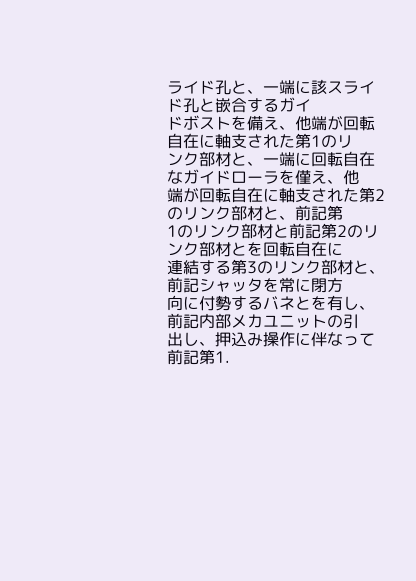ライド孔と、一端に該スライド孔と嵌合するガイ
ドボストを備え、他端が回転自在に軸支された第1のリ
ンク部材と、一端に回転自在なガイドローラを僅え、他
端が回転自在に軸支された第2のリンク部材と、前記第
1のリンク部材と前記第2のリンク部材とを回転自在に
連結する第3のリンク部材と、前記シャッタを常に閉方
向に付勢するバネとを有し、前記内部メカユニットの引
出し、押込み操作に伴なって前記第1.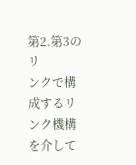第2.第3のリ
ンクで構成するリンク機構を介して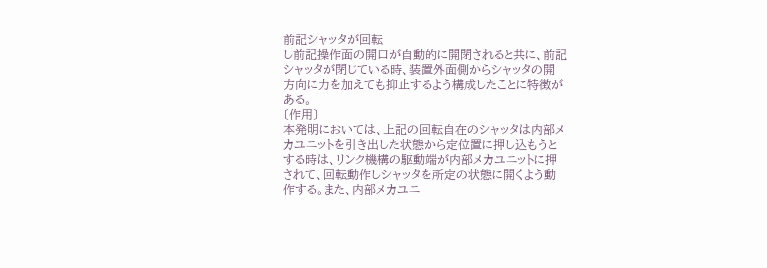前記シャッタが回転
し前記操作面の開口が自動的に開閉されると共に、前記
シャッタが閉じている時、装置外面側からシャッタの開
方向に力を加えても抑止するよう構成したことに特徴が
ある。
〔作用〕
本発明においては、上記の回転自在のシャッタは内部メ
カユニットを引き出した状態から定位置に押し込もうと
する時は、リンク機構の駆動端が内部メカユニットに押
されて、回転動作しシャッタを所定の状態に開くよう動
作する。また、内部メカユニ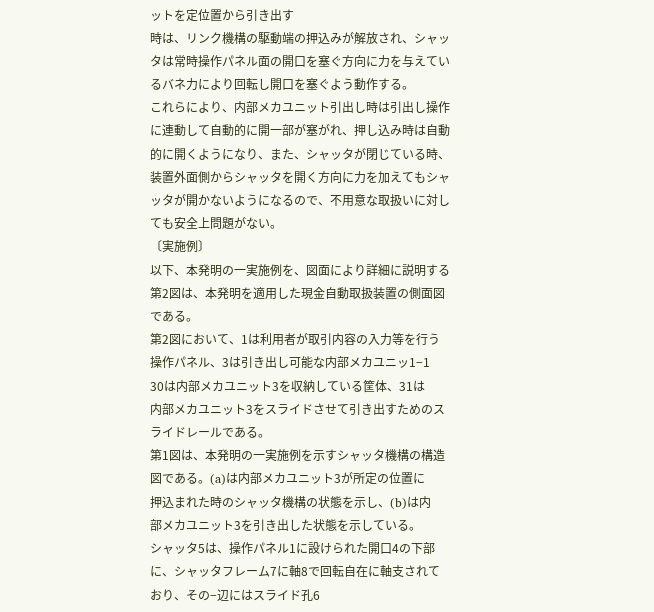ットを定位置から引き出す
時は、リンク機構の駆動端の押込みが解放され、シャッ
タは常時操作パネル面の開口を塞ぐ方向に力を与えてい
るバネ力により回転し開口を塞ぐよう動作する。
これらにより、内部メカユニット引出し時は引出し操作
に連動して自動的に開一部が塞がれ、押し込み時は自動
的に開くようになり、また、シャッタが閉じている時、
装置外面側からシャッタを開く方向に力を加えてもシャ
ッタが開かないようになるので、不用意な取扱いに対し
ても安全上問題がない。
〔実施例〕
以下、本発明の一実施例を、図面により詳細に説明する
第2図は、本発明を適用した現金自動取扱装置の側面図
である。
第2図において、1は利用者が取引内容の入力等を行う
操作パネル、3は引き出し可能な内部メカユニッ1−1
30は内部メカユニット3を収納している筐体、31は
内部メカユニット3をスライドさせて引き出すためのス
ライドレールである。
第1図は、本発明の一実施例を示すシャッタ機構の構造
図である。(a)は内部メカユニット3が所定の位置に
押込まれた時のシャッタ機構の状態を示し、(b)は内
部メカユニット3を引き出した状態を示している。
シャッタ5は、操作パネル1に設けられた開口4の下部
に、シャッタフレーム7に軸8で回転自在に軸支されて
おり、その−辺にはスライド孔6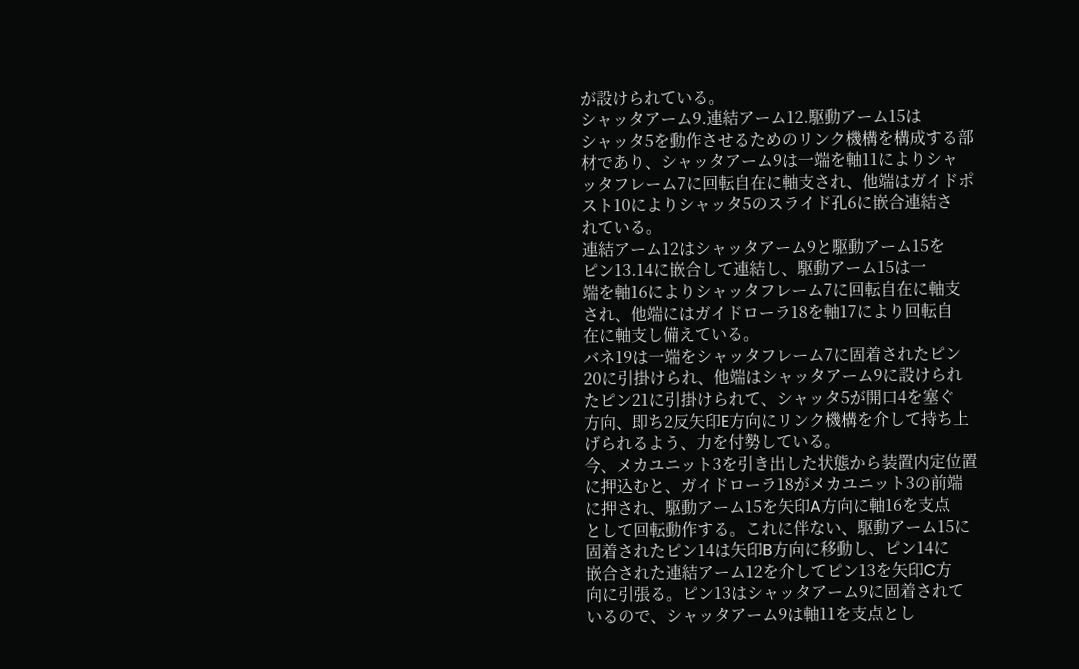が設けられている。
シャッタアーム9.連結アーム12.駆動アーム15は
シャッタ5を動作させるためのリンク機構を構成する部
材であり、シャッタアーム9は一端を軸11によりシャ
ッタフレーム7に回転自在に軸支され、他端はガイドポ
スト10によりシャッタ5のスライド孔6に嵌合連結さ
れている。
連結アーム12はシャッタアーム9と駆動アーム15を
ピン13.14に嵌合して連結し、駆動アーム15は一
端を軸16によりシャッタフレーム7に回転自在に軸支
され、他端にはガイドローラ18を軸17により回転自
在に軸支し備えている。
バネ19は一端をシャッタフレーム7に固着されたピン
20に引掛けられ、他端はシャッタアーム9に設けられ
たピン21に引掛けられて、シャッタ5が開口4を塞ぐ
方向、即ち2反矢印E方向にリンク機構を介して持ち上
げられるよう、力を付勢している。
今、メカユニット3を引き出した状態から装置内定位置
に押込むと、ガイドローラ18がメカユニット3の前端
に押され、駆動アーム15を矢印A方向に軸16を支点
として回転動作する。これに伴ない、駆動アーム15に
固着されたピン14は矢印B方向に移動し、ピン14に
嵌合された連結アーム12を介してピン13を矢印C方
向に引張る。ピン13はシャッタアーム9に固着されて
いるので、シャッタアーム9は軸11を支点とし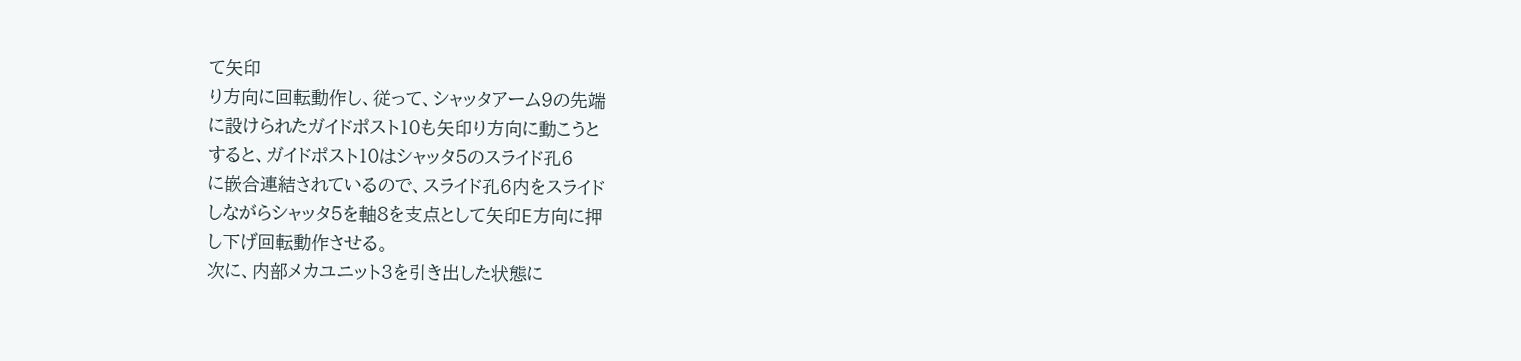て矢印
り方向に回転動作し、従って、シャッタアーム9の先端
に設けられたガイドポスト10も矢印り方向に動こうと
すると、ガイドポスト10はシャッタ5のスライド孔6
に嵌合連結されているので、スライド孔6内をスライド
しながらシャッタ5を軸8を支点として矢印E方向に押
し下げ回転動作させる。
次に、内部メカユニット3を引き出した状態に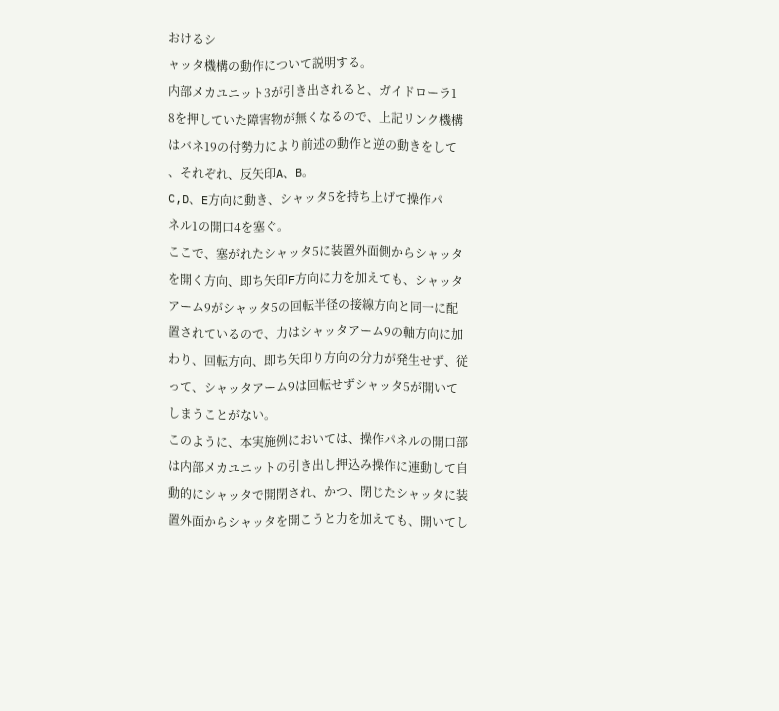おけるシ
ャッタ機構の動作について説明する。
内部メカユニット3が引き出されると、ガイドローラ1
8を押していた障害物が無くなるので、上記リンク機構
はバネ19の付勢力により前述の動作と逆の動きをして
、それぞれ、反矢印A、B。
C,D、E方向に動き、シャッタ5を持ち上げて操作パ
ネル1の開口4を塞ぐ。
ここで、塞がれたシャッタ5に装置外面側からシャッタ
を開く方向、即ち矢印F方向に力を加えても、シャッタ
アーム9がシャッタ5の回転半径の接線方向と同一に配
置されているので、力はシャッタアーム9の軸方向に加
わり、回転方向、即ち矢印り方向の分力が発生せず、従
って、シャッタアーム9は回転せずシャッタ5が開いて
しまうことがない。
このように、本実施例においては、操作パネルの開口部
は内部メカユニットの引き出し押込み操作に連動して自
動的にシャッタで開閉され、かつ、閉じたシャッタに装
置外面からシャッタを開こうと力を加えても、開いてし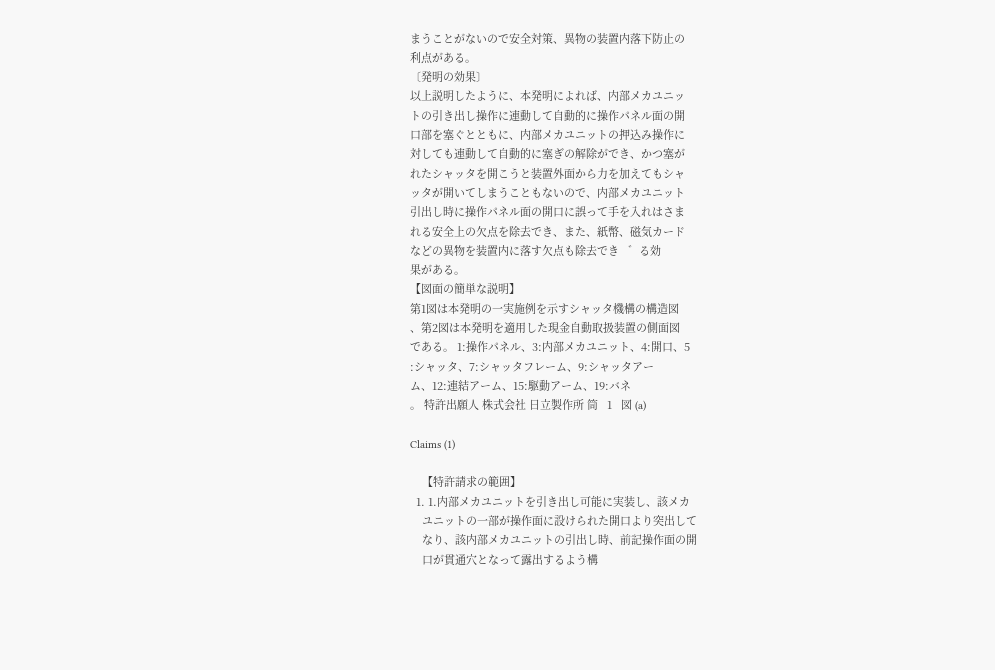まうことがないので安全対策、異物の装置内落下防止の
利点がある。
〔発明の効果〕
以上説明したように、本発明によれば、内部メカユニッ
トの引き出し操作に連動して自動的に操作パネル面の開
口部を塞ぐとともに、内部メカユニットの押込み操作に
対しても連動して自動的に塞ぎの解除ができ、かつ塞が
れたシャッタを開こうと装置外面から力を加えてもシャ
ッタが開いてしまうこともないので、内部メカユニット
引出し時に操作パネル面の開口に誤って手を入れはさま
れる安全上の欠点を除去でき、また、紙幣、磁気カード
などの異物を装置内に落す欠点も除去でき   ゛る効
果がある。
【図面の簡単な説明】
第1図は本発明の一実施例を示すシャッタ機構の構造図
、第2図は本発明を適用した現金自動取扱装置の側面図
である。 1:操作パネル、3:内部メカユニット、4:開口、5
:シャッタ、7:シャッタフレーム、9:シャッタアー
ム、12:連結アーム、15:駆動アーム、19:バネ
。 特許出願人 株式会社 日立製作所 筒   1   図 (a)

Claims (1)

    【特許請求の範囲】
  1. 1.内部メカユニットを引き出し可能に実装し、該メカ
    ユニットの一部が操作面に設けられた開口より突出して
    なり、該内部メカユニットの引出し時、前記操作面の開
    口が貫通穴となって露出するよう構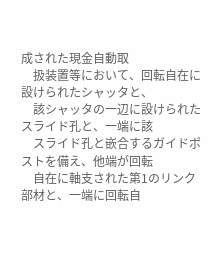成された現金自動取
    扱装置等において、回転自在に設けられたシャッタと、
    該シャッタの一辺に設けられたスライド孔と、一端に該
    スライド孔と嵌合するガイドポストを備え、他端が回転
    自在に軸支された第1のリンク部材と、一端に回転自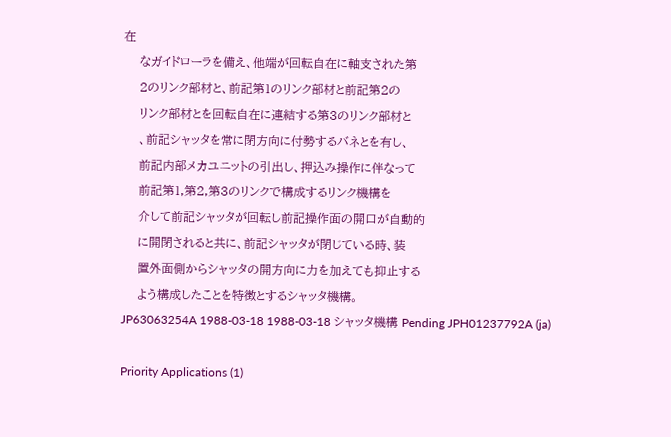在
    なガイドローラを備え、他端が回転自在に軸支された第
    2のリンク部材と、前記第1のリンク部材と前記第2の
    リンク部材とを回転自在に連結する第3のリンク部材と
    、前記シャッタを常に閉方向に付勢するバネとを有し、
    前記内部メカユニットの引出し、押込み操作に伴なって
    前記第1,第2,第3のリンクで構成するリンク機構を
    介して前記シャッタが回転し前記操作面の開口が自動的
    に開閉されると共に、前記シャッタが閉じている時、装
    置外面側からシャッタの開方向に力を加えても抑止する
    よう構成したことを特徴とするシャッタ機構。
JP63063254A 1988-03-18 1988-03-18 シャッタ機構 Pending JPH01237792A (ja)

Priority Applications (1)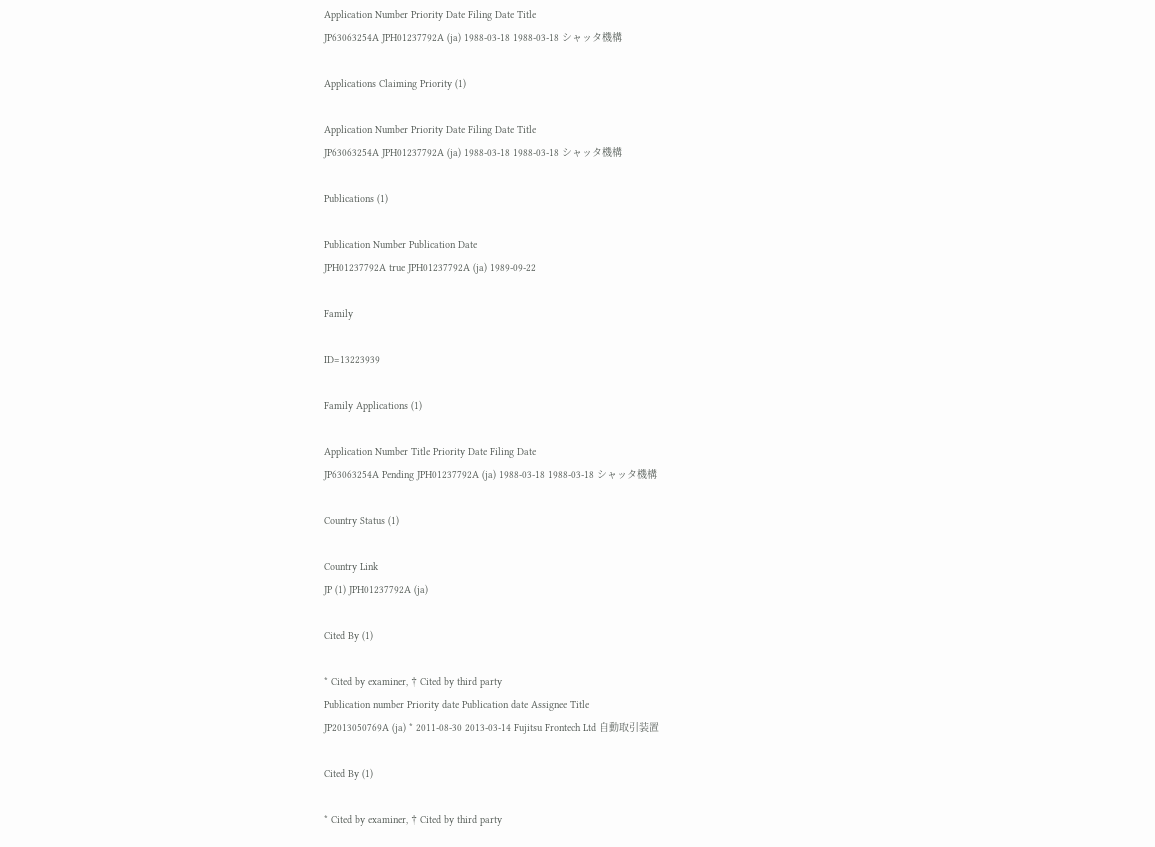Application Number Priority Date Filing Date Title
JP63063254A JPH01237792A (ja) 1988-03-18 1988-03-18 シャッタ機構

Applications Claiming Priority (1)

Application Number Priority Date Filing Date Title
JP63063254A JPH01237792A (ja) 1988-03-18 1988-03-18 シャッタ機構

Publications (1)

Publication Number Publication Date
JPH01237792A true JPH01237792A (ja) 1989-09-22

Family

ID=13223939

Family Applications (1)

Application Number Title Priority Date Filing Date
JP63063254A Pending JPH01237792A (ja) 1988-03-18 1988-03-18 シャッタ機構

Country Status (1)

Country Link
JP (1) JPH01237792A (ja)

Cited By (1)

* Cited by examiner, † Cited by third party
Publication number Priority date Publication date Assignee Title
JP2013050769A (ja) * 2011-08-30 2013-03-14 Fujitsu Frontech Ltd 自動取引装置

Cited By (1)

* Cited by examiner, † Cited by third party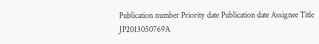Publication number Priority date Publication date Assignee Title
JP2013050769A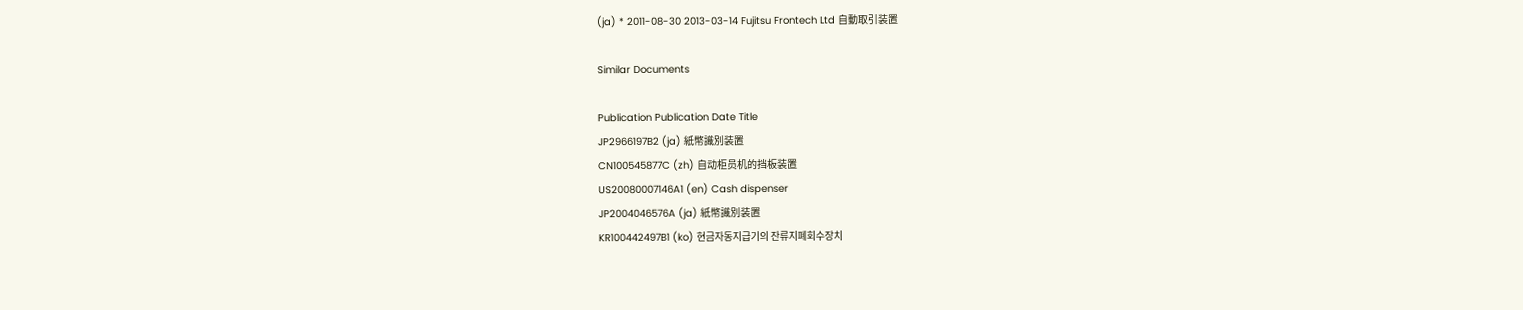(ja) * 2011-08-30 2013-03-14 Fujitsu Frontech Ltd 自動取引装置

Similar Documents

Publication Publication Date Title
JP2966197B2 (ja) 紙幣識別装置
CN100545877C (zh) 自动柜员机的挡板装置
US20080007146A1 (en) Cash dispenser
JP2004046576A (ja) 紙幣識別装置
KR100442497B1 (ko) 현금자동지급기의 잔류지폐회수장치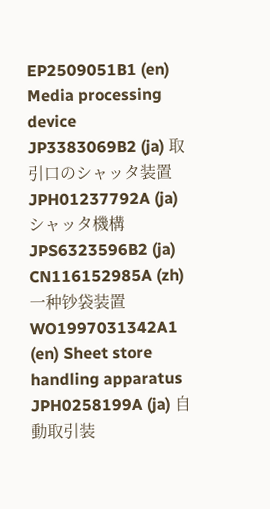EP2509051B1 (en) Media processing device
JP3383069B2 (ja) 取引口のシャッタ装置
JPH01237792A (ja) シャッタ機構
JPS6323596B2 (ja)
CN116152985A (zh) 一种钞袋装置
WO1997031342A1 (en) Sheet store handling apparatus
JPH0258199A (ja) 自動取引装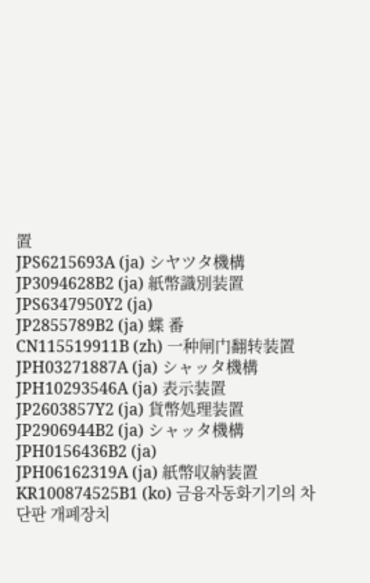置
JPS6215693A (ja) シヤツタ機構
JP3094628B2 (ja) 紙幣識別装置
JPS6347950Y2 (ja)
JP2855789B2 (ja) 蝶 番
CN115519911B (zh) 一种闸门翻转装置
JPH03271887A (ja) シャッタ機構
JPH10293546A (ja) 表示装置
JP2603857Y2 (ja) 貨幣処理装置
JP2906944B2 (ja) シャッタ機構
JPH0156436B2 (ja)
JPH06162319A (ja) 紙幣収納装置
KR100874525B1 (ko) 금융자동화기기의 차단판 개폐장치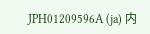JPH01209596A (ja) 内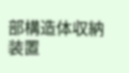部構造体収納装置